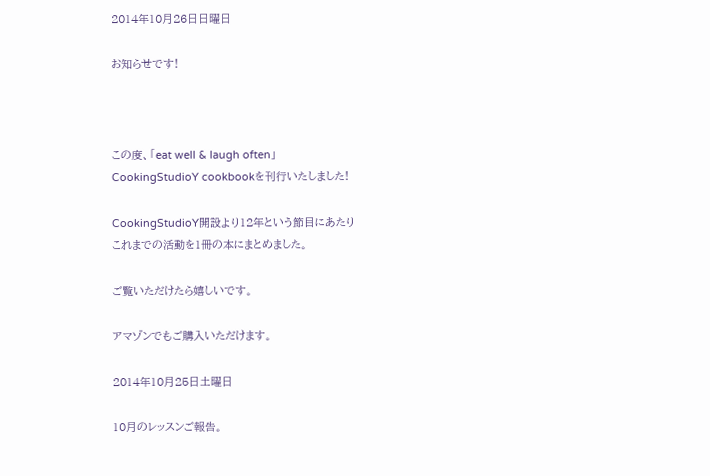2014年10月26日日曜日

お知らせです!



この度、「eat well & laugh often」
CookingStudioY cookbookを刊行いたしました!

CookingStudioY開設より12年という節目にあたり
これまでの活動を1冊の本にまとめました。

ご覧いただけたら嬉しいです。

アマゾンでもご購入いただけます。

2014年10月25日土曜日

10月のレッスンご報告。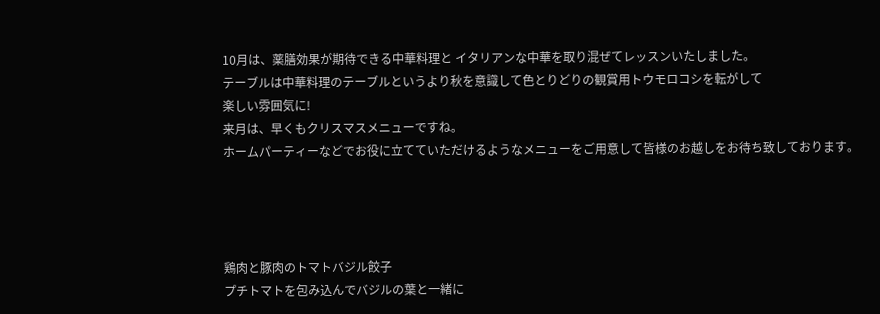10月は、薬膳効果が期待できる中華料理と イタリアンな中華を取り混ぜてレッスンいたしました。
テーブルは中華料理のテーブルというより秋を意識して色とりどりの観賞用トウモロコシを転がして
楽しい雰囲気に!
来月は、早くもクリスマスメニューですね。
ホームパーティーなどでお役に立てていただけるようなメニューをご用意して皆様のお越しをお待ち致しております。




鶏肉と豚肉のトマトバジル餃子
プチトマトを包み込んでバジルの葉と一緒に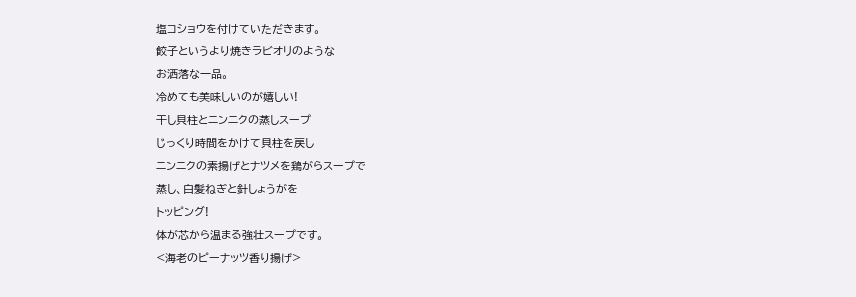塩コショウを付けていただきます。
餃子というより焼きラビオリのような
お洒落な一品。
冷めても美味しいのが嬉しい!
干し貝柱とニンニクの蒸しスープ
じっくり時間をかけて貝柱を戻し
ニンニクの素揚げとナツメを鶏がらスープで
蒸し、白髪ねぎと針しょうがを
トッピング!
体が芯から温まる強壮スープです。
<海老のピーナッツ香り揚げ>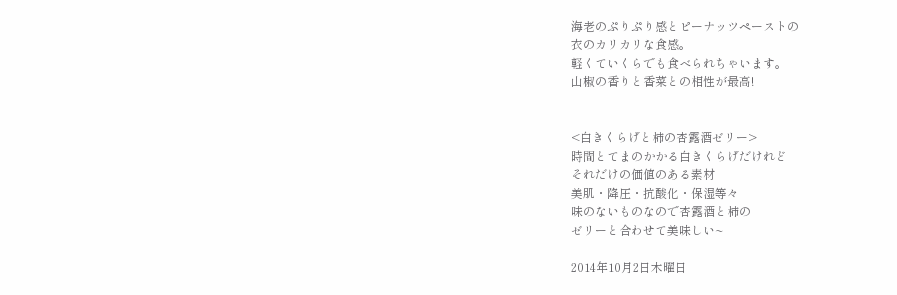海老のぷりぷり感とピーナッツペーストの
衣のカリカリな食感。
軽くていくらでも食べられちゃいます。
山椒の香りと香菜との相性が最高!


<白きくらげと柿の杏露酒ゼリー>
時間とてまのかかる白きくらげだけれど
それだけの価値のある素材
美肌・降圧・抗酸化・保湿等々
味のないものなので杏露酒と柿の
ゼリーと合わせて美味しい~

2014年10月2日木曜日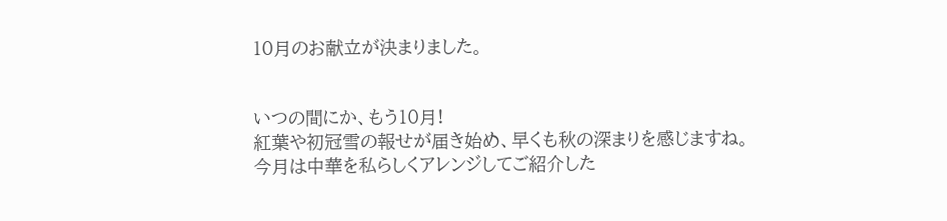10月のお献立が決まりました。


いつの間にか、もう10月!
紅葉や初冠雪の報せが届き始め、早くも秋の深まりを感じますね。
今月は中華を私らしくアレンジしてご紹介した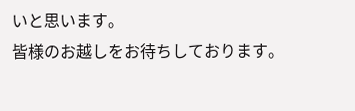いと思います。
皆様のお越しをお待ちしております。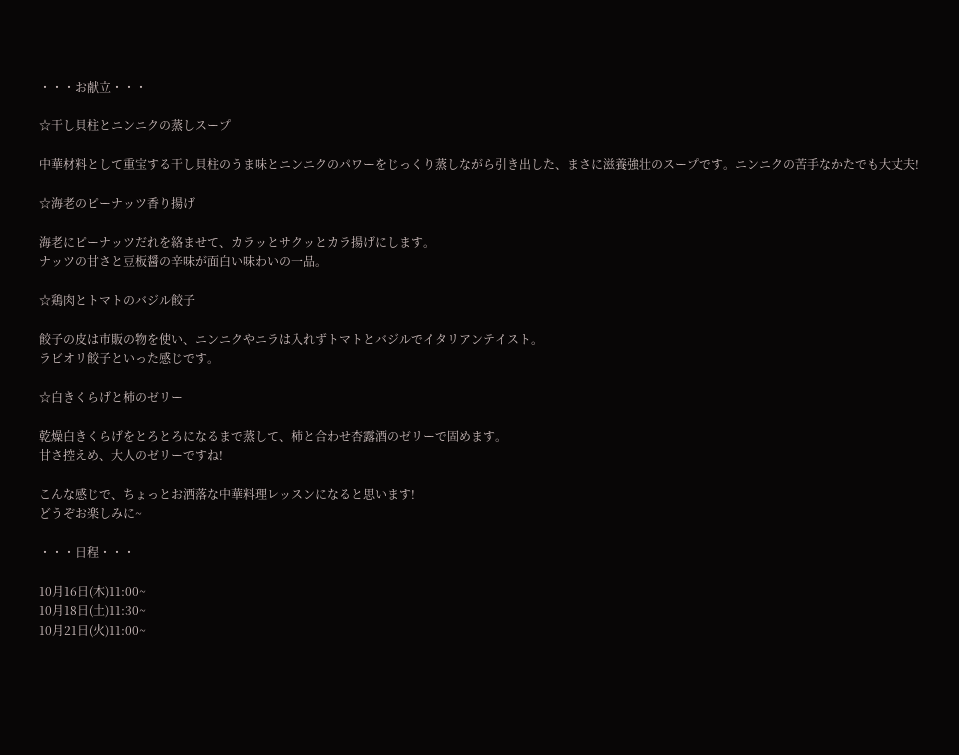・・・お献立・・・

☆干し貝柱とニンニクの蒸しスープ

中華材料として重宝する干し貝柱のうま味とニンニクのパワーをじっくり蒸しながら引き出した、まさに滋養強壮のスープです。ニンニクの苦手なかたでも大丈夫!

☆海老のピーナッツ香り揚げ

海老にピーナッツだれを絡ませて、カラッとサクッとカラ揚げにします。
ナッツの甘さと豆板醤の辛味が面白い味わいの一品。

☆鶏肉とトマトのバジル餃子

餃子の皮は市販の物を使い、ニンニクやニラは入れずトマトとバジルでイタリアンテイスト。
ラビオリ餃子といった感じです。

☆白きくらげと柿のゼリー

乾燥白きくらげをとろとろになるまで蒸して、柿と合わせ杏露酒のゼリーで固めます。
甘さ控えめ、大人のゼリーですね!

こんな感じで、ちょっとお洒落な中華料理レッスンになると思います!
どうぞお楽しみに~

・・・日程・・・

10月16日(木)11:00~
10月18日(土)11:30~
10月21日(火)11:00~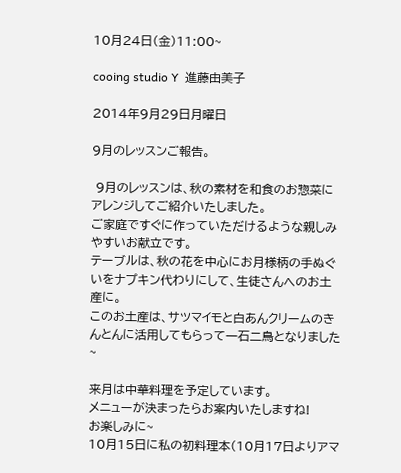10月24日(金)11:00~

cooing studio Y  進藤由美子

2014年9月29日月曜日

9月のレッスンご報告。

 9月のレッスンは、秋の素材を和食のお惣菜にアレンジしてご紹介いたしました。
ご家庭ですぐに作っていただけるような親しみやすいお献立です。
テーブルは、秋の花を中心にお月様柄の手ぬぐいをナプキン代わりにして、生徒さんへのお土産に。
このお土産は、サツマイモと白あんクリームのきんとんに活用してもらって一石二鳥となりました~

来月は中華料理を予定しています。
メニューが決まったらお案内いたしますね!
お楽しみに~
10月15日に私の初料理本(10月17日よりアマ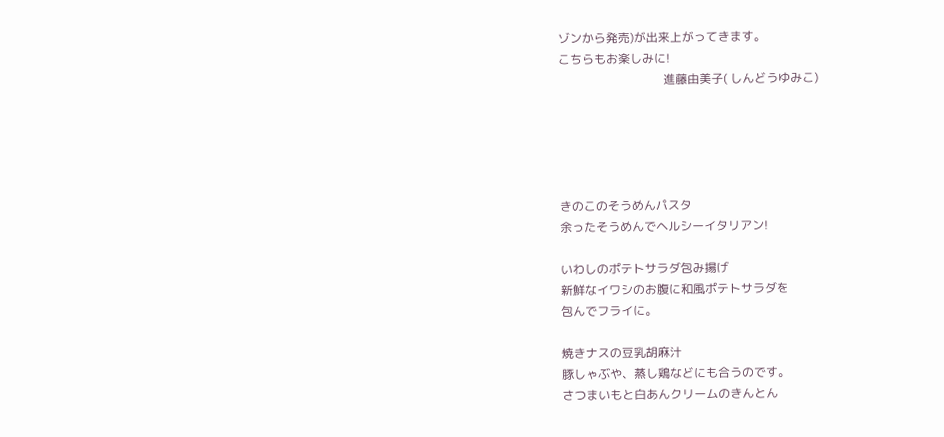ゾンから発売)が出来上がってきます。
こちらもお楽しみに!
                                   進藤由美子( しんどうゆみこ)





きのこのそうめんパスタ
余ったそうめんでヘルシーイタリアン!

いわしのポテトサラダ包み揚げ
新鮮なイワシのお腹に和風ポテトサラダを
包んでフライに。

焼きナスの豆乳胡麻汁
豚しゃぶや、蒸し鶏などにも合うのです。
さつまいもと白あんクリームのきんとん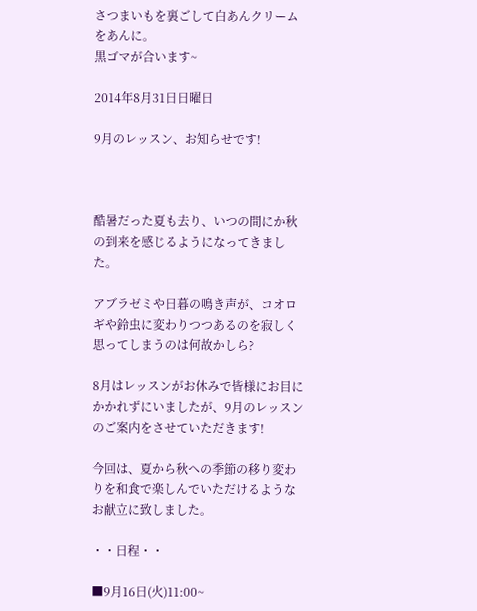さつまいもを裏ごして白あんクリームをあんに。
黒ゴマが合います~

2014年8月31日日曜日

9月のレッスン、お知らせです!



酷暑だった夏も去り、いつの間にか秋の到来を感じるようになってきました。

アブラゼミや日暮の鳴き声が、コオロギや鈴虫に変わりつつあるのを寂しく思ってしまうのは何故かしら?

8月はレッスンがお休みで皆様にお目にかかれずにいましたが、9月のレッスンのご案内をさせていただきます!

今回は、夏から秋への季節の移り変わりを和食で楽しんでいただけるようなお献立に致しました。

・・日程・・

■9月16日(火)11:00~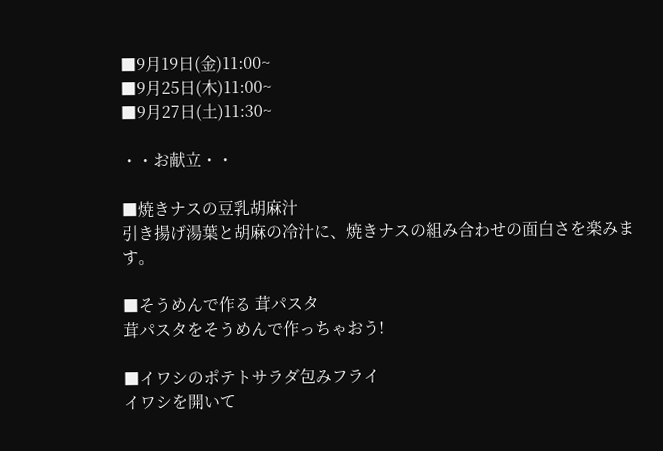■9月19日(金)11:00~
■9月25日(木)11:00~
■9月27日(土)11:30~

・・お献立・・

■焼きナスの豆乳胡麻汁
引き揚げ湯葉と胡麻の冷汁に、焼きナスの組み合わせの面白さを楽みます。

■そうめんで作る 茸パスタ
茸パスタをそうめんで作っちゃおう!

■イワシのポテトサラダ包みフライ
イワシを開いて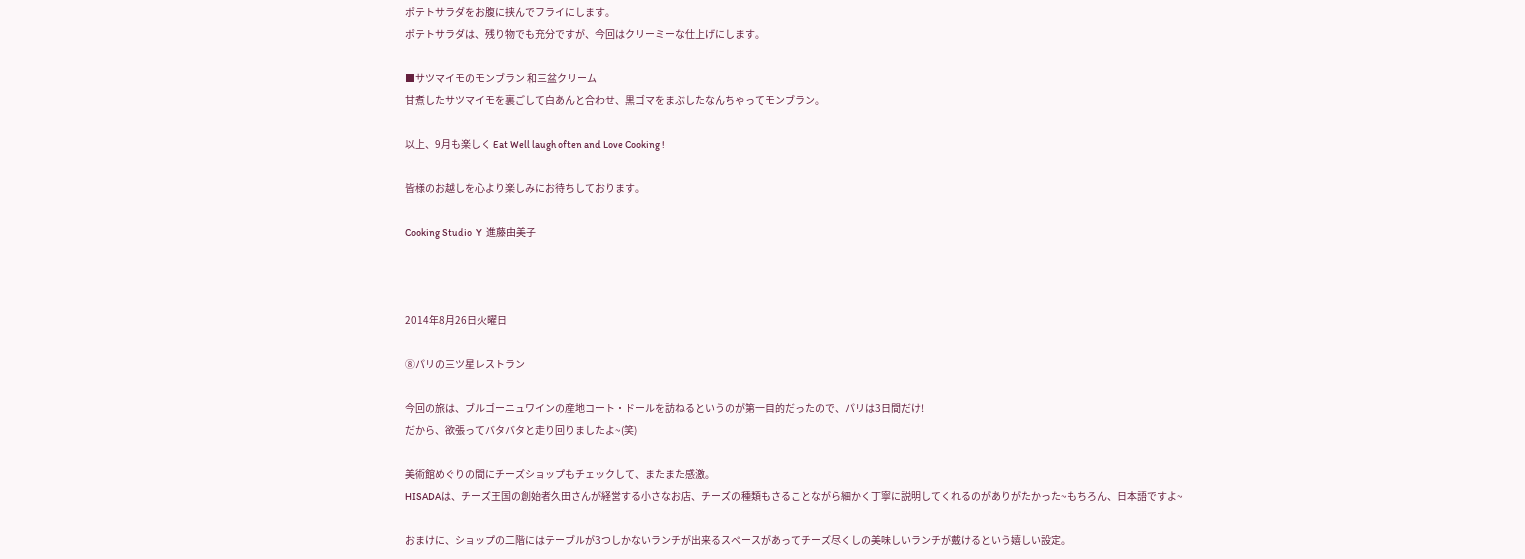ポテトサラダをお腹に挟んでフライにします。
ポテトサラダは、残り物でも充分ですが、今回はクリーミーな仕上げにします。

■サツマイモのモンブラン 和三盆クリーム
甘煮したサツマイモを裏ごして白あんと合わせ、黒ゴマをまぶしたなんちゃってモンブラン。

以上、9月も楽しく Eat Well laugh often and Love Cooking !

皆様のお越しを心より楽しみにお待ちしております。

Cooking Studio  Y  進藤由美子



2014年8月26日火曜日

⑧パリの三ツ星レストラン

今回の旅は、ブルゴーニュワインの産地コート・ドールを訪ねるというのが第一目的だったので、パリは3日間だけ!
だから、欲張ってバタバタと走り回りましたよ~(笑)

美術館めぐりの間にチーズショップもチェックして、またまた感激。
HISADAは、チーズ王国の創始者久田さんが経営する小さなお店、チーズの種類もさることながら細かく丁寧に説明してくれるのがありがたかった~もちろん、日本語ですよ~

おまけに、ショップの二階にはテーブルが3つしかないランチが出来るスペースがあってチーズ尽くしの美味しいランチが戴けるという嬉しい設定。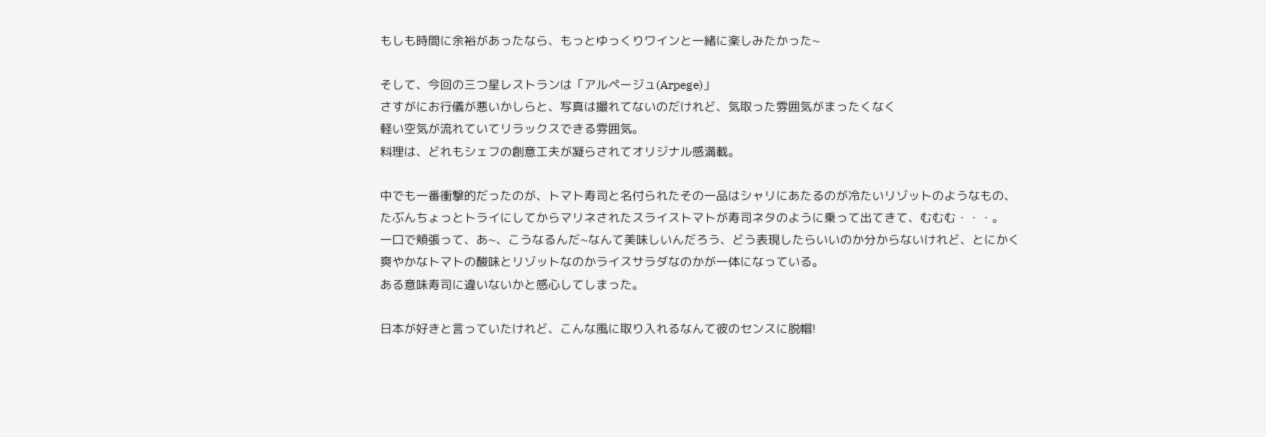もしも時間に余裕があったなら、もっとゆっくりワインと一緒に楽しみたかった~

そして、今回の三つ星レストランは「アルページュ(Arpege)」
さすがにお行儀が悪いかしらと、写真は撮れてないのだけれど、気取った雰囲気がまったくなく
軽い空気が流れていてリラックスできる雰囲気。
料理は、どれもシェフの創意工夫が凝らされてオリジナル感満載。

中でも一番衝撃的だったのが、トマト寿司と名付られたその一品はシャリにあたるのが冷たいリゾットのようなもの、たぶんちょっとトライにしてからマリネされたスライストマトが寿司ネタのように乗って出てきて、むむむ・・・。
一口で頬張って、あ~、こうなるんだ~なんて美味しいんだろう、どう表現したらいいのか分からないけれど、とにかく爽やかなトマトの酸味とリゾットなのかライスサラダなのかが一体になっている。
ある意味寿司に違いないかと感心してしまった。

日本が好きと言っていたけれど、こんな風に取り入れるなんて彼のセンスに脱帽!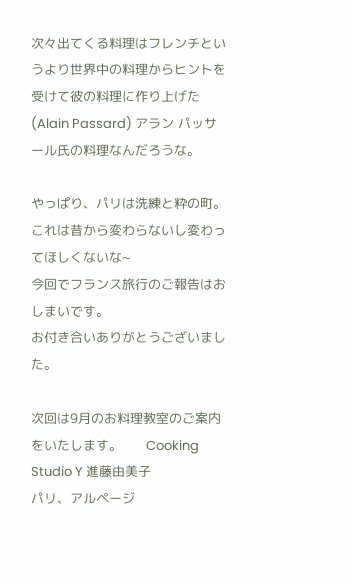次々出てくる料理はフレンチというより世界中の料理からヒントを受けて彼の料理に作り上げた
(Alain Passard) アラン パッサール氏の料理なんだろうな。

やっぱり、パリは洗練と粋の町。
これは昔から変わらないし変わってほしくないな~
今回でフランス旅行のご報告はおしまいです。
お付き合いありがとうございました。

次回は9月のお料理教室のご案内をいたします。      Cooking Studio Y 進藤由美子
パリ、アルページ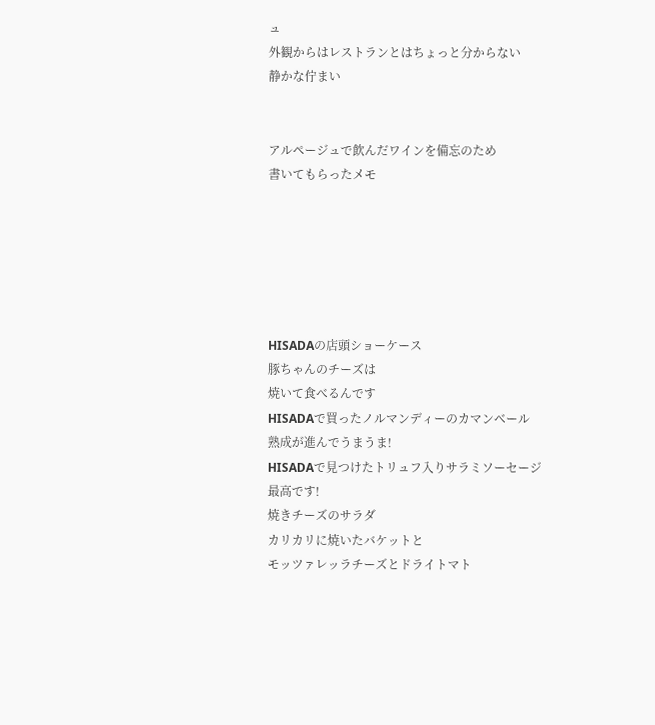ュ
外観からはレストランとはちょっと分からない
静かな佇まい


アルページュで飲んだワインを備忘のため
書いてもらったメモ






HISADAの店頭ショーケース
豚ちゃんのチーズは
焼いて食べるんです
HISADAで買ったノルマンディーのカマンベール
熟成が進んでうまうま!
HISADAで見つけたトリュフ入りサラミソーセージ
最高です!
焼きチーズのサラダ
カリカリに焼いたバケットと
モッツァレッラチーズとドライトマト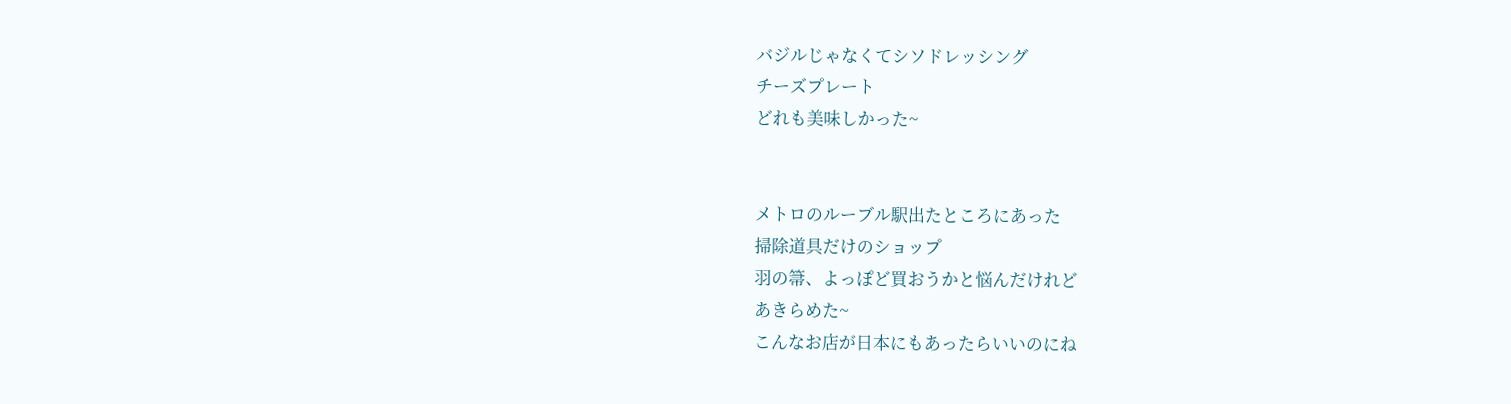バジルじゃなくてシソドレッシング
チーズプレート
どれも美味しかった~


メトロのルーブル駅出たところにあった
掃除道具だけのショップ
羽の箒、よっぽど買おうかと悩んだけれど
あきらめた~
こんなお店が日本にもあったらいいのにね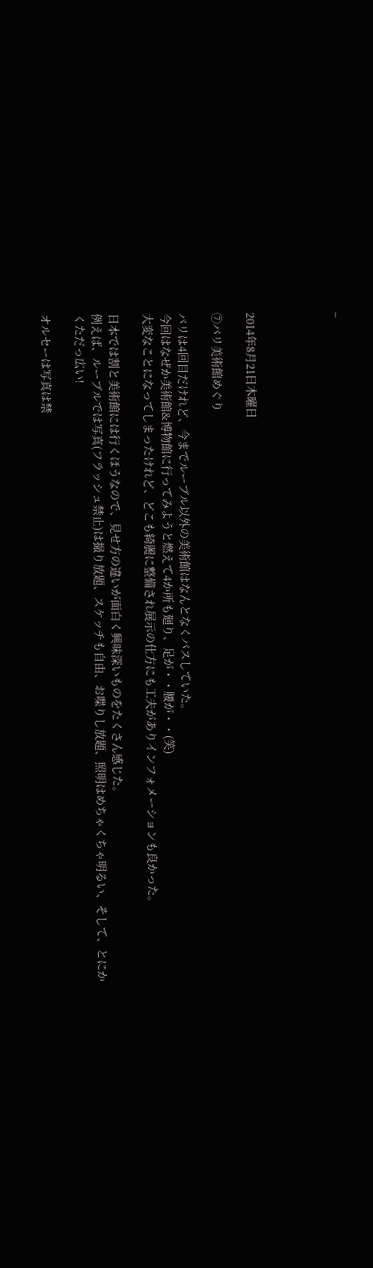~




2014年8月21日木曜日

⑦パリ美術館めぐり

パリは4回目だけれど、今までルーブル以外の美術館はなんとなくパスしていた。
今回はなぜか美術館&博物館に行ってみようと燃えて4か所も廻り、足が・・腰が・・(笑)
大変なことになってしまったけれど、どこも綺麗に整備され展示の仕方にも工夫がありインフォメーションも良かった。

日本では割と美術館には行くほうなので、見せ方の違いが面白く興味深いものをたくさん感じた。
例えば、ルーブルでは写真(フラッシュ禁止)は撮り放題、スケッチも自由、お喋りし放題、照明はめちゃくちゃ明るい、そして、とにかくただっ広い!

オルセーは写真は禁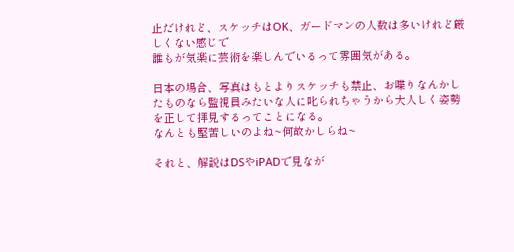止だけれど、スケッチはOK、ガードマンの人数は多いけれど厳しくない感じで
誰もが気楽に芸術を楽しんでいるって雰囲気がある。

日本の場合、写真はもとよりスケッチも禁止、お喋りなんかしたものなら監視員みたいな人に叱られちゃうから大人しく姿勢を正して拝見するってことになる。
なんとも堅苦しいのよね~何故かしらね~

それと、解説はDSやiPADで見なが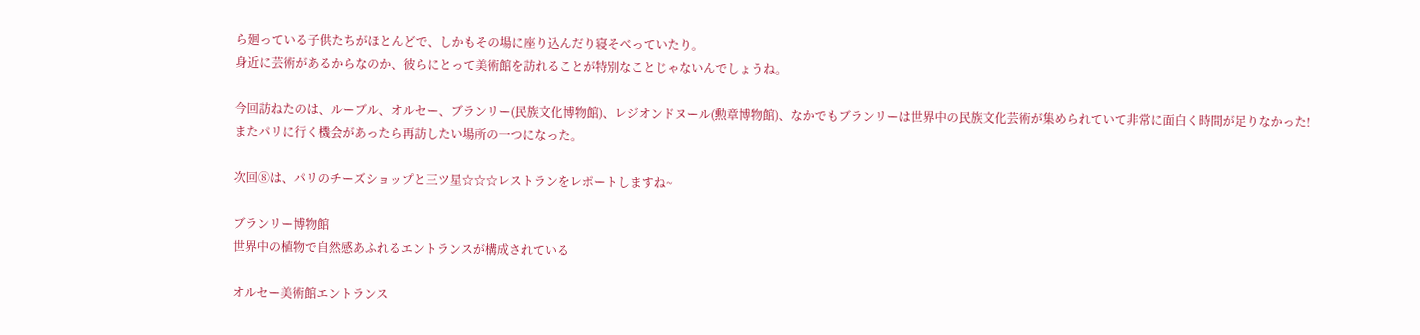ら廻っている子供たちがほとんどで、しかもその場に座り込んだり寝そべっていたり。
身近に芸術があるからなのか、彼らにとって美術館を訪れることが特別なことじゃないんでしょうね。

今回訪ねたのは、ルーブル、オルセー、ブランリー(民族文化博物館)、レジオンドヌール(勲章博物館)、なかでもブランリーは世界中の民族文化芸術が集められていて非常に面白く時間が足りなかった!
またパリに行く機会があったら再訪したい場所の一つになった。

次回⑧は、パリのチーズショップと三ツ星☆☆☆レストランをレポートしますね~

ブランリー博物館
世界中の植物で自然感あふれるエントランスが構成されている

オルセー美術館エントランス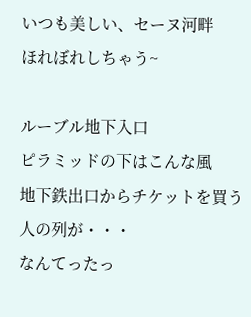いつも美しい、セーヌ河畔
ほれぼれしちゃう~

ルーブル地下入口
ピラミッドの下はこんな風
地下鉄出口からチケットを買う人の列が・・・
なんてったっ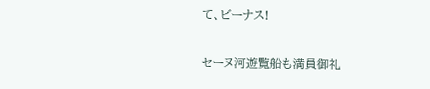て、ビーナス!

セーヌ河遊覧船も満員御礼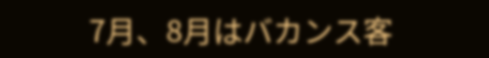7月、8月はバカンス客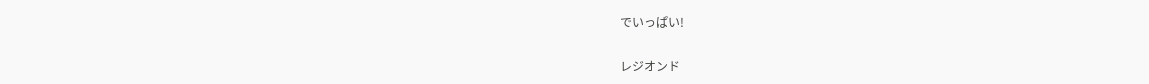でいっぱい!

レジオンド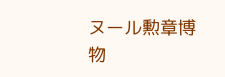ヌール勲章博物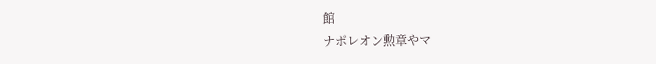館
ナポレオン勲章やマ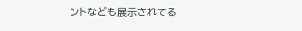ントなども展示されてる